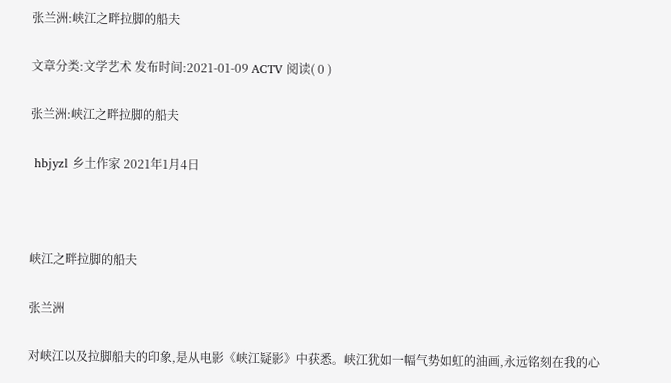张兰洲:峡江之畔拉脚的船夫

文章分类:文学艺术 发布时间:2021-01-09 ACTV 阅读( 0 )

张兰洲:峡江之畔拉脚的船夫

 hbjyzl 乡土作家 2021年1月4日



峡江之畔拉脚的船夫

张兰洲

对峡江以及拉脚船夫的印象,是从电影《峡江疑影》中获悉。峡江犹如一幅气势如虹的油画,永远铭刻在我的心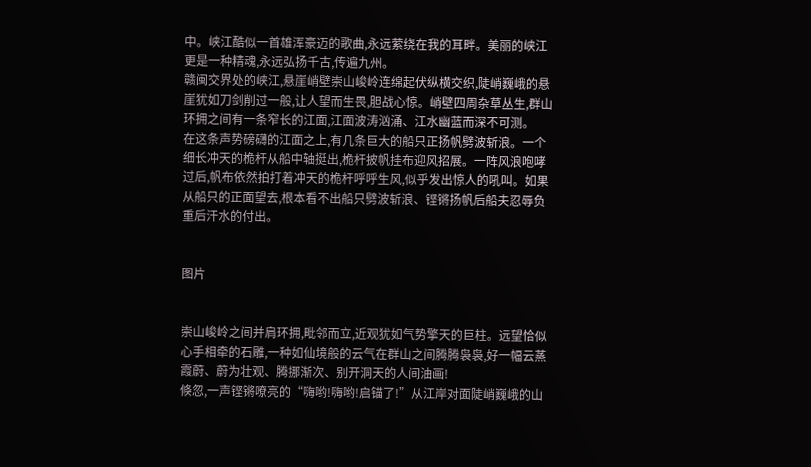中。峡江酷似一首雄浑豪迈的歌曲,永远萦绕在我的耳畔。美丽的峡江更是一种精魂,永远弘扬千古,传遍九州。
赣闽交界处的峡江,悬崖峭壁崇山峻岭连绵起伏纵横交织,陡峭巍峨的悬崖犹如刀剑削过一般,让人望而生畏,胆战心惊。峭壁四周杂草丛生,群山环拥之间有一条窄长的江面,江面波涛汹涌、江水幽蓝而深不可测。
在这条声势磅礴的江面之上,有几条巨大的船只正扬帆劈波斩浪。一个细长冲天的桅杆从船中轴挺出,桅杆披帆挂布迎风招展。一阵风浪咆哮过后,帆布依然拍打着冲天的桅杆呼呼生风,似乎发出惊人的吼叫。如果从船只的正面望去,根本看不出船只劈波斩浪、铿锵扬帆后船夫忍辱负重后汗水的付出。


图片


崇山峻岭之间并肩环拥,毗邻而立,近观犹如气势擎天的巨柱。远望恰似心手相牵的石雕,一种如仙境般的云气在群山之间腾腾袅袅,好一幅云蒸霞蔚、蔚为壮观、腾挪渐次、别开洞天的人间油画!
倏忽,一声铿锵嘹亮的“嗨哟!嗨哟!启锚了!”从江岸对面陡峭巍峨的山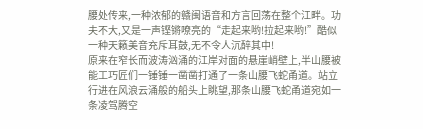腰处传来,一种浓郁的赣闽语音和方言回荡在整个江畔。功夫不大,又是一声铿锵嘹亮的“走起来哟!拉起来哟!”酷似一种天籁美音充斥耳鼓,无不令人沉醉其中!
原来在窄长而波涛汹涌的江岸对面的悬崖峭壁上,半山腰被能工巧匠们一锤锤一凿凿打通了一条山腰飞蛇甬道。站立行进在风浪云涌般的船头上眺望,那条山腰飞蛇甬道宛如一条凌驾腾空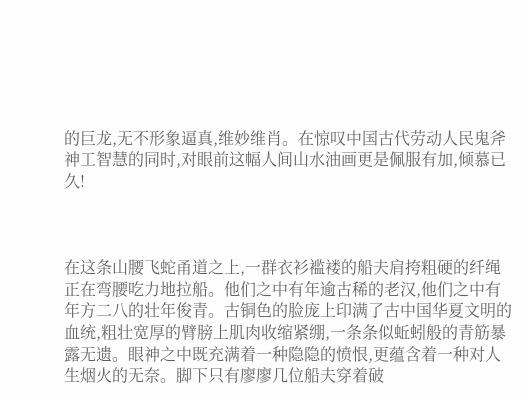的巨龙,无不形象逼真,维妙维肖。在惊叹中国古代劳动人民鬼斧神工智慧的同时,对眼前这幅人间山水油画更是佩服有加,倾慕已久!



在这条山腰飞蛇甬道之上,一群衣衫褴褛的船夫肩挎粗硬的纤绳正在弯腰吃力地拉船。他们之中有年逾古稀的老汉,他们之中有年方二八的壮年俊青。古铜色的脸庞上印满了古中国华夏文明的血统,粗壮宽厚的臂膀上肌肉收缩紧绷,一条条似蚯蚓般的青筋暴露无遗。眼神之中既充满着一种隐隐的愤恨,更蕴含着一种对人生烟火的无奈。脚下只有廖廖几位船夫穿着破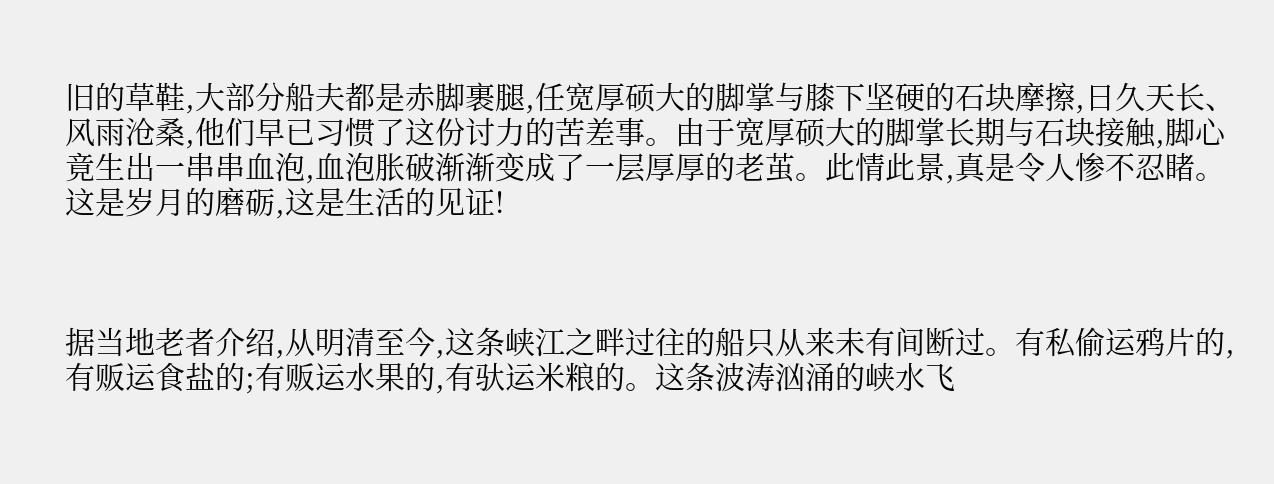旧的草鞋,大部分船夫都是赤脚裹腿,任宽厚硕大的脚掌与膝下坚硬的石块摩擦,日久天长、风雨沧桑,他们早已习惯了这份讨力的苦差事。由于宽厚硕大的脚掌长期与石块接触,脚心竟生出一串串血泡,血泡胀破渐渐变成了一层厚厚的老茧。此情此景,真是令人惨不忍睹。这是岁月的磨砺,这是生活的见证!



据当地老者介绍,从明清至今,这条峡江之畔过往的船只从来未有间断过。有私偷运鸦片的,有贩运食盐的;有贩运水果的,有驮运米粮的。这条波涛汹涌的峡水飞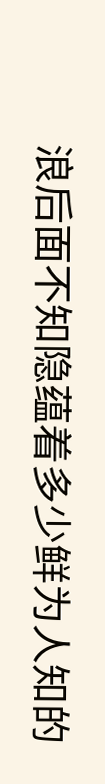浪后面不知隐蕴着多少鲜为人知的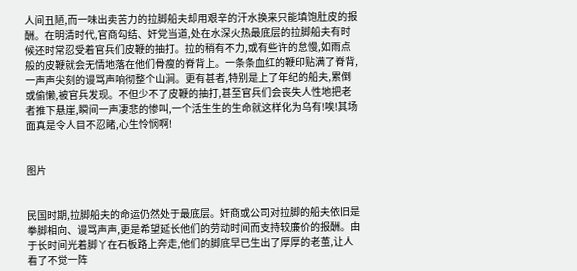人间丑陋,而一味出卖苦力的拉脚船夫却用艰辛的汗水换来只能填饱肚皮的报酬。在明清时代,官商勾结、奸党当道,处在水深火热最底层的拉脚船夫有时候还时常忍受着官兵们皮鞭的抽打。拉的稍有不力,或有些许的怠慢,如雨点般的皮鞭就会无情地落在他们骨瘦的脊背上。一条条血红的鞭印贴满了脊背,一声声尖刻的谩骂声响彻整个山涧。更有甚者,特别是上了年纪的船夫,累倒或偷懒,被官兵发现。不但少不了皮鞭的抽打,甚至官兵们会丧失人性地把老者推下悬崖,瞬间一声凄悲的惨叫,一个活生生的生命就这样化为乌有!唉!其场面真是令人目不忍睹,心生怜悯啊!


图片


民国时期,拉脚船夫的命运仍然处于最底层。奸商或公司对拉脚的船夫依旧是拳脚相向、谩骂声声,更是希望延长他们的劳动时间而支持较廉价的报酬。由于长时间光着脚丫在石板路上奔走,他们的脚底早已生出了厚厚的老茧,让人看了不觉一阵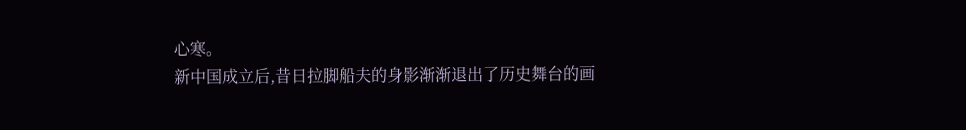心寒。
新中国成立后,昔日拉脚船夫的身影渐渐退出了历史舞台的画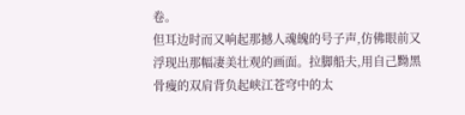卷。
但耳边时而又响起那撼人魂魄的号子声,仿佛眼前又浮现出那幅凄美壮观的画面。拉脚船夫,用自己黝黑骨瘦的双肩背负起峡江苍穹中的太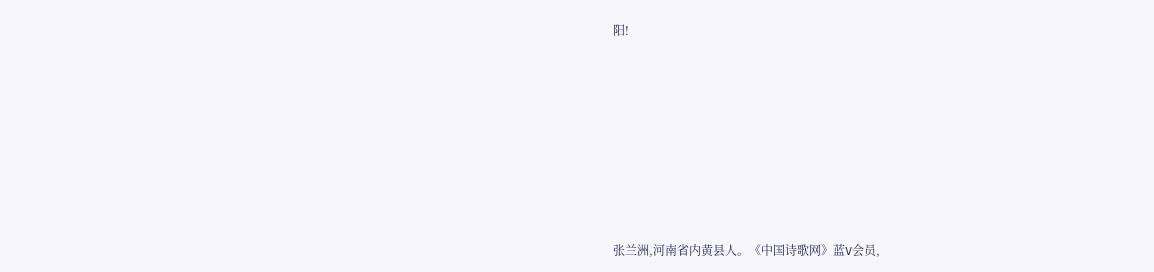阳!











张兰洲,河南省内黄县人。《中国诗歌网》蓝V会员,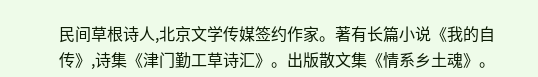民间草根诗人,北京文学传媒签约作家。著有长篇小说《我的自传》,诗集《津门勤工草诗汇》。出版散文集《情系乡土魂》。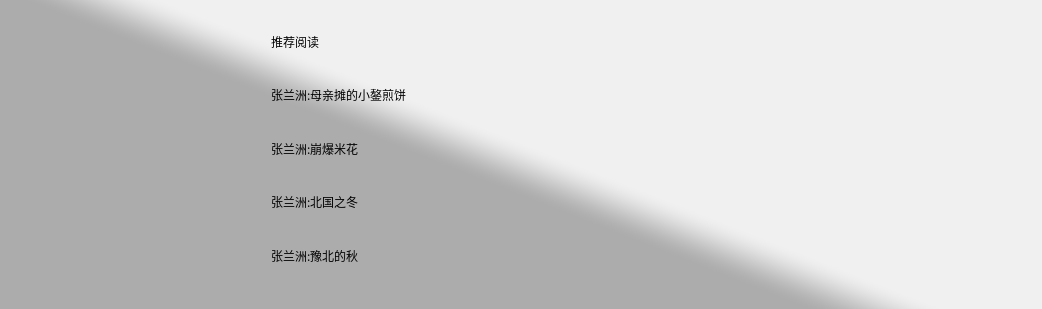推荐阅读

张兰洲:母亲摊的小鏊煎饼

张兰洲:崩爆米花

张兰洲:北国之冬

张兰洲:豫北的秋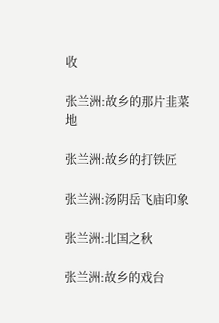收

张兰洲:故乡的那片韭菜地

张兰洲:故乡的打铁匠

张兰洲:汤阴岳飞庙印象

张兰洲:北国之秋

张兰洲:故乡的戏台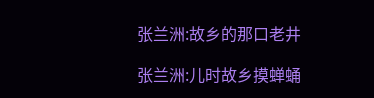张兰洲:故乡的那口老井

张兰洲:儿时故乡摸蝉蛹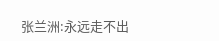张兰洲:永远走不出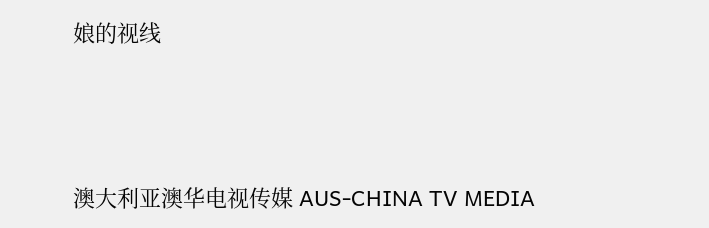娘的视线




澳大利亚澳华电视传媒 AUS-CHINA TV MEDIA